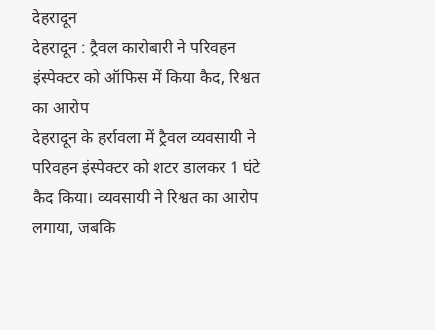देहरादून
देहरादून : ट्रैवल कारोबारी ने परिवहन इंस्पेक्टर को ऑफिस में किया कैद, रिश्वत का आरोप
देहरादून के हर्रावला में ट्रैवल व्यवसायी ने परिवहन इंस्पेक्टर को शटर डालकर 1 घंटे कैद किया। व्यवसायी ने रिश्वत का आरोप लगाया, जबकि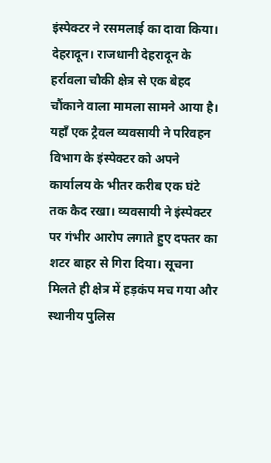इंस्पेक्टर ने रसमलाई का दावा किया।
देहरादून। राजधानी देहरादून के हर्रावला चौकी क्षेत्र से एक बेहद चौंकाने वाला मामला सामने आया है। यहाँ एक ट्रैवल व्यवसायी ने परिवहन विभाग के इंस्पेक्टर को अपने कार्यालय के भीतर करीब एक घंटे तक कैद रखा। व्यवसायी ने इंस्पेक्टर पर गंभीर आरोप लगाते हुए दफ्तर का शटर बाहर से गिरा दिया। सूचना मिलते ही क्षेत्र में हड़कंप मच गया और स्थानीय पुलिस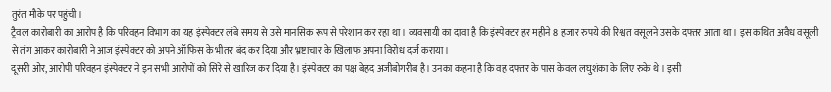तुरंत मौके पर पहुंची।
ट्रैवल कारोबारी का आरोप है कि परिवहन विभाग का यह इंस्पेक्टर लंबे समय से उसे मानसिक रूप से परेशान कर रहा था। व्यवसायी का दावा है कि इंस्पेक्टर हर महीने 8 हजार रुपये की रिश्वत वसूलने उसके दफ्तर आता था। इस कथित अवैध वसूली से तंग आकर कारोबारी ने आज इंस्पेक्टर को अपने ऑफिस के भीतर बंद कर दिया और भ्रष्टाचार के खिलाफ अपना विरोध दर्ज कराया।
दूसरी ओर, आरोपी परिवहन इंस्पेक्टर ने इन सभी आरोपों को सिरे से खारिज कर दिया है। इंस्पेक्टर का पक्ष बेहद अजीबोगरीब है। उनका कहना है कि वह दफ्तर के पास केवल लघुशंका के लिए रुके थे। इसी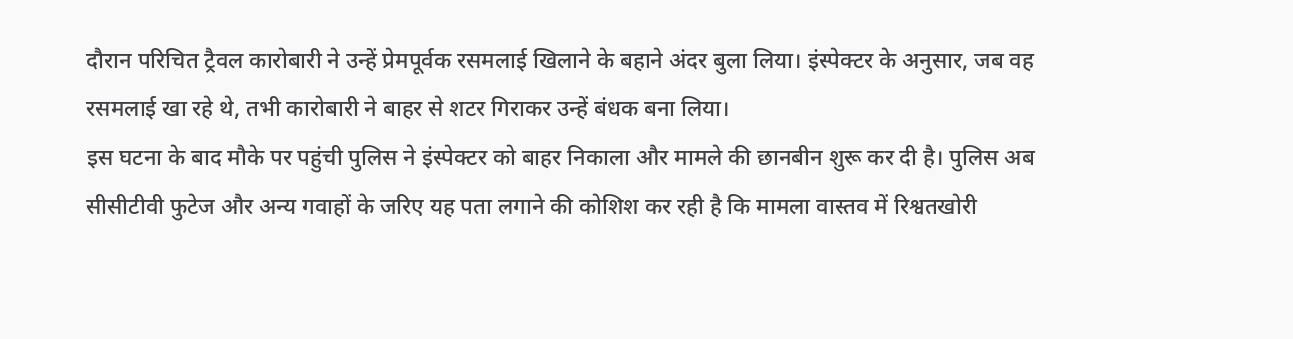दौरान परिचित ट्रैवल कारोबारी ने उन्हें प्रेमपूर्वक रसमलाई खिलाने के बहाने अंदर बुला लिया। इंस्पेक्टर के अनुसार, जब वह रसमलाई खा रहे थे, तभी कारोबारी ने बाहर से शटर गिराकर उन्हें बंधक बना लिया।
इस घटना के बाद मौके पर पहुंची पुलिस ने इंस्पेक्टर को बाहर निकाला और मामले की छानबीन शुरू कर दी है। पुलिस अब सीसीटीवी फुटेज और अन्य गवाहों के जरिए यह पता लगाने की कोशिश कर रही है कि मामला वास्तव में रिश्वतखोरी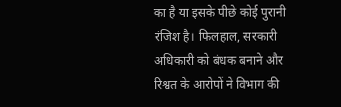का है या इसके पीछे कोई पुरानी रंजिश है। फिलहाल, सरकारी अधिकारी को बंधक बनाने और रिश्वत के आरोपों ने विभाग की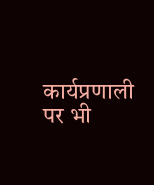कार्यप्रणाली पर भी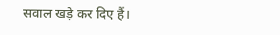सवाल खड़े कर दिए हैं।